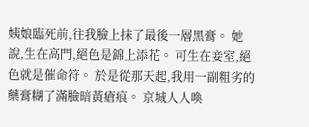姨娘臨死前,往我臉上抹了最後一層黑膏。 她說,生在高門,絕色是錦上添花。 可生在妾室,絕色就是催命符。 於是從那天起,我用一副粗劣的藥膏糊了滿臉暗黃瘡痕。 京城人人喚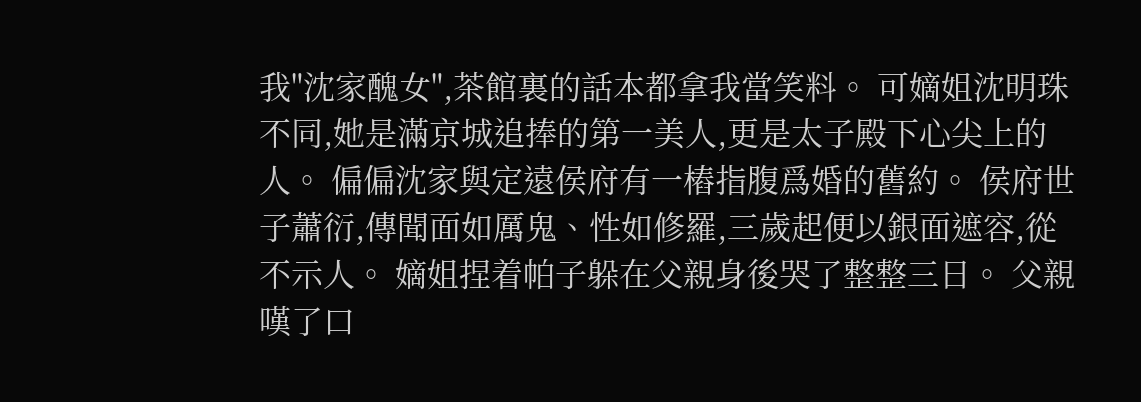我"沈家醜女",茶館裏的話本都拿我當笑料。 可嫡姐沈明珠不同,她是滿京城追捧的第一美人,更是太子殿下心尖上的人。 偏偏沈家與定遠侯府有一樁指腹爲婚的舊約。 侯府世子蕭衍,傳聞面如厲鬼、性如修羅,三歲起便以銀面遮容,從不示人。 嫡姐捏着帕子躲在父親身後哭了整整三日。 父親嘆了口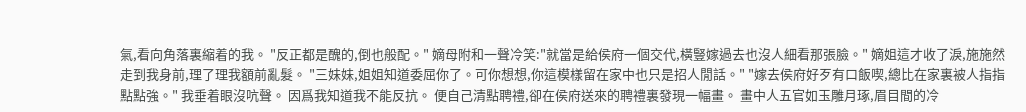氣,看向角落裏縮着的我。 "反正都是醜的,倒也般配。" 嫡母附和一聲冷笑:"就當是給侯府一個交代,橫豎嫁過去也沒人細看那張臉。" 嫡姐這才收了淚,施施然走到我身前,理了理我額前亂髮。 "三妹妹,姐姐知道委屈你了。可你想想,你這模樣留在家中也只是招人閒話。" "嫁去侯府好歹有口飯喫,總比在家裏被人指指點點強。" 我垂着眼沒吭聲。 因爲我知道我不能反抗。 便自己清點聘禮,卻在侯府送來的聘禮裏發現一幅畫。 畫中人五官如玉雕月琢,眉目間的冷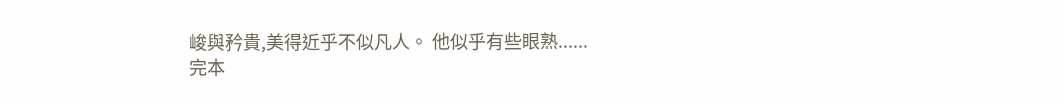峻與矜貴,美得近乎不似凡人。 他似乎有些眼熟......
完本